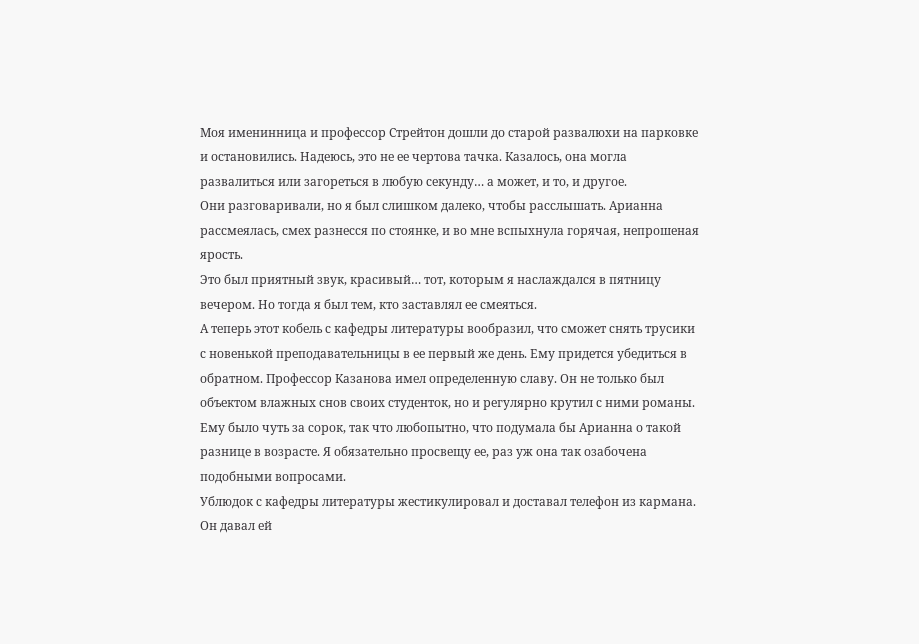Моя именинница и профессор Стрейтон дошли до старой развалюхи на парковке и остановились. Надеюсь, это не ее чертова тачка. Казалось, она могла развалиться или загореться в любую секунду… а может, и то, и другое.
Они разговаривали, но я был слишком далеко, чтобы расслышать. Арианна рассмеялась, смех разнесся по стоянке, и во мне вспыхнула горячая, непрошеная ярость.
Это был приятный звук, красивый… тот, которым я наслаждался в пятницу вечером. Но тогда я был тем, кто заставлял ее смеяться.
А теперь этот кобель с кафедры литературы вообразил, что сможет снять трусики с новенькой преподавательницы в ее первый же день. Ему придется убедиться в обратном. Профессор Казанова имел определенную славу. Он не только был объектом влажных снов своих студенток, но и регулярно крутил с ними романы. Ему было чуть за сорок, так что любопытно, что подумала бы Арианна о такой разнице в возрасте. Я обязательно просвещу ее, раз уж она так озабочена подобными вопросами.
Ублюдок с кафедры литературы жестикулировал и доставал телефон из кармана. Он давал ей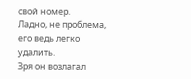свой номер.
Ладно, не проблема, его ведь легко удалить.
Зря он возлагал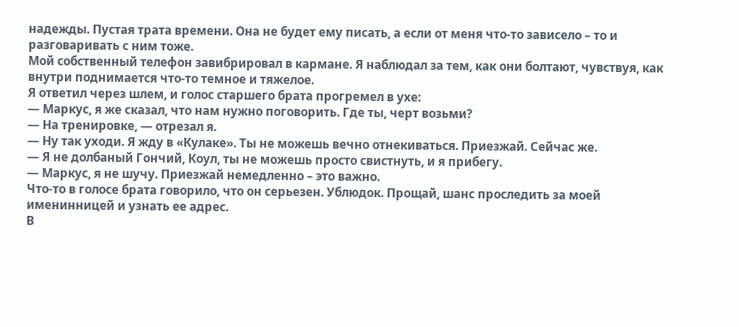надежды. Пустая трата времени. Она не будет ему писать, а если от меня что-то зависело – то и разговаривать с ним тоже.
Мой собственный телефон завибрировал в кармане. Я наблюдал за тем, как они болтают, чувствуя, как внутри поднимается что-то темное и тяжелое.
Я ответил через шлем, и голос старшего брата прогремел в ухе:
— Маркус, я же сказал, что нам нужно поговорить. Где ты, черт возьми?
— На тренировке, — отрезал я.
— Ну так уходи. Я жду в «Кулаке». Ты не можешь вечно отнекиваться. Приезжай. Сейчас же.
— Я не долбаный Гончий, Коул, ты не можешь просто свистнуть, и я прибегу.
— Маркус, я не шучу. Приезжай немедленно – это важно.
Что-то в голосе брата говорило, что он серьезен. Ублюдок. Прощай, шанс проследить за моей именинницей и узнать ее адрес.
В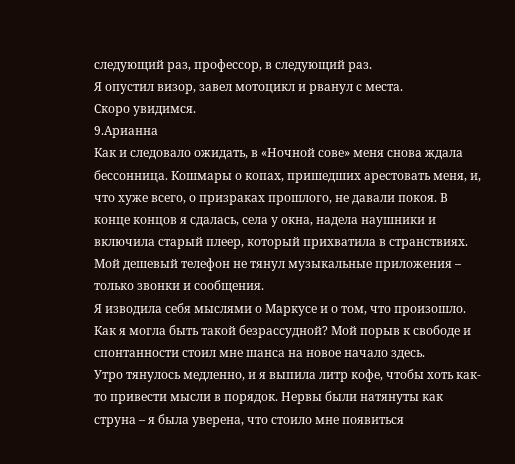следующий раз, профессор, в следующий раз.
Я опустил визор, завел мотоцикл и рванул с места.
Скоро увидимся.
9.Арианна
Как и следовало ожидать, в «Ночной сове» меня снова ждала бессонница. Кошмары о копах, пришедших арестовать меня, и, что хуже всего, о призраках прошлого, не давали покоя. В конце концов я сдалась, села у окна, надела наушники и включила старый плеер, который прихватила в странствиях. Мой дешевый телефон не тянул музыкальные приложения – только звонки и сообщения.
Я изводила себя мыслями о Маркусе и о том, что произошло. Как я могла быть такой безрассудной? Мой порыв к свободе и спонтанности стоил мне шанса на новое начало здесь.
Утро тянулось медленно, и я выпила литр кофе, чтобы хоть как-то привести мысли в порядок. Нервы были натянуты как струна – я была уверена, что стоило мне появиться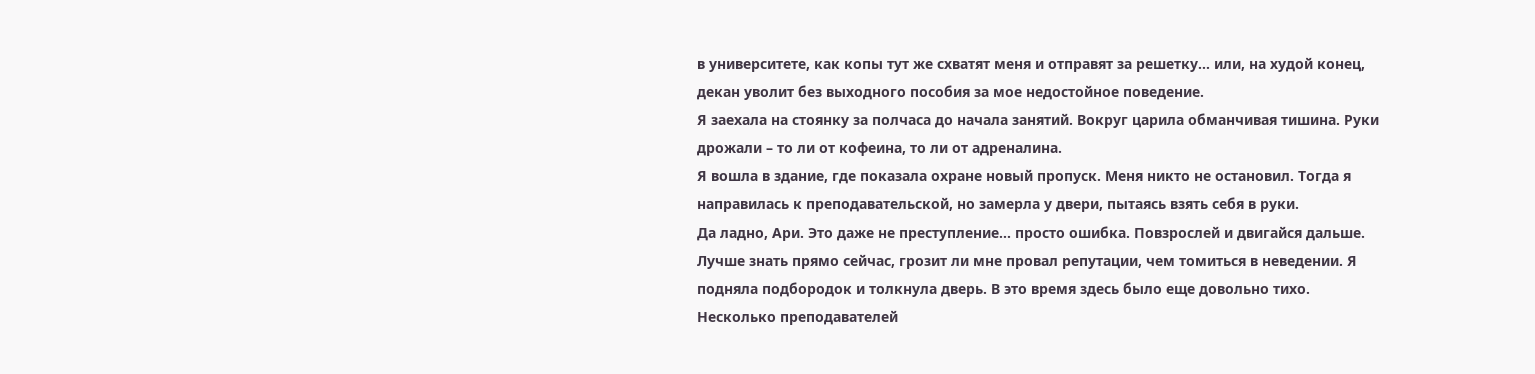в университете, как копы тут же схватят меня и отправят за решетку... или, на худой конец, декан уволит без выходного пособия за мое недостойное поведение.
Я заехала на стоянку за полчаса до начала занятий. Вокруг царила обманчивая тишина. Руки дрожали – то ли от кофеина, то ли от адреналина.
Я вошла в здание, где показала охране новый пропуск. Меня никто не остановил. Тогда я направилась к преподавательской, но замерла у двери, пытаясь взять себя в руки.
Да ладно, Ари. Это даже не преступление... просто ошибка. Повзрослей и двигайся дальше.
Лучше знать прямо сейчас, грозит ли мне провал репутации, чем томиться в неведении. Я подняла подбородок и толкнула дверь. В это время здесь было еще довольно тихо. Несколько преподавателей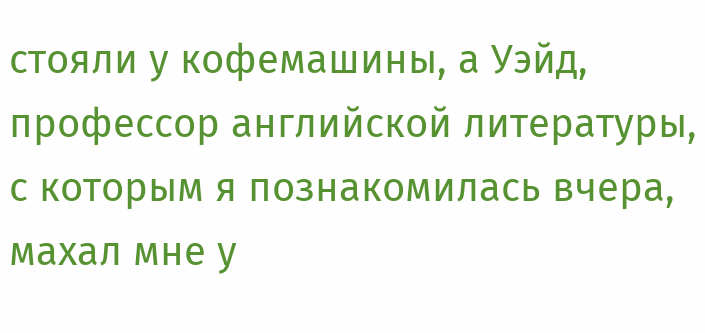стояли у кофемашины, а Уэйд, профессор английской литературы, с которым я познакомилась вчера, махал мне у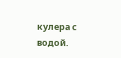кулера с водой.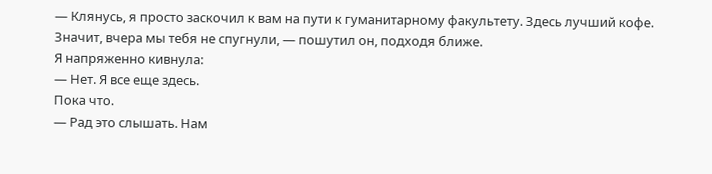— Клянусь, я просто заскочил к вам на пути к гуманитарному факультету. Здесь лучший кофе. Значит, вчера мы тебя не спугнули, — пошутил он, подходя ближе.
Я напряженно кивнула:
— Нет. Я все еще здесь.
Пока что.
— Рад это слышать. Нам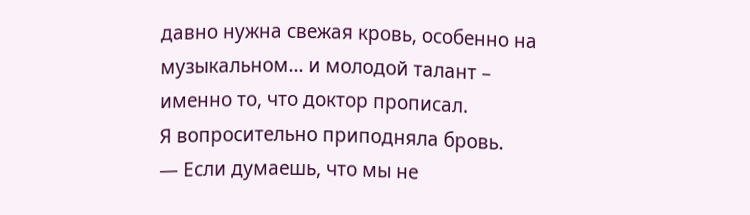давно нужна свежая кровь, особенно на музыкальном... и молодой талант – именно то, что доктор прописал.
Я вопросительно приподняла бровь.
— Если думаешь, что мы не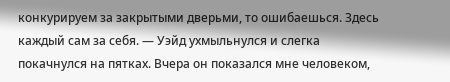конкурируем за закрытыми дверьми, то ошибаешься. Здесь каждый сам за себя. — Уэйд ухмыльнулся и слегка покачнулся на пятках. Вчера он показался мне человеком,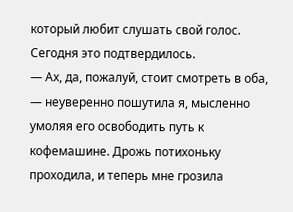который любит слушать свой голос. Сегодня это подтвердилось.
— Ах, да, пожалуй, стоит смотреть в оба, — неуверенно пошутила я, мысленно умоляя его освободить путь к кофемашине. Дрожь потихоньку проходила, и теперь мне грозила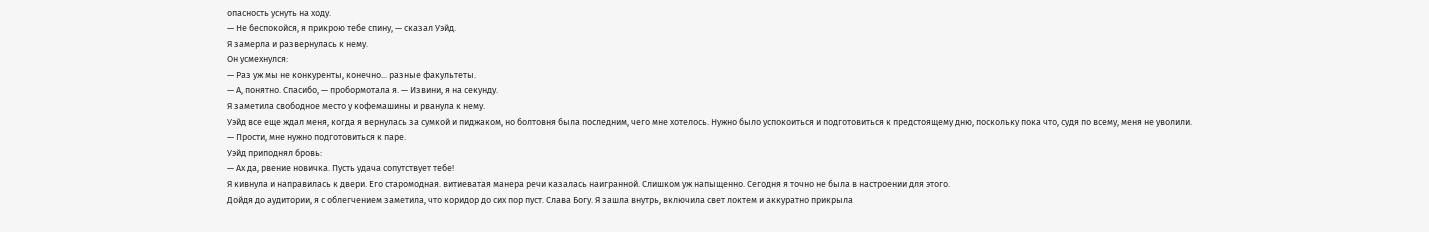опасность уснуть на ходу.
— Не беспокойся, я прикрою тебе спину, — сказал Уэйд.
Я замерла и развернулась к нему.
Он усмехнулся:
— Раз уж мы не конкуренты, конечно... разные факультеты.
— А, понятно. Спасибо, — пробормотала я. — Извини, я на секунду.
Я заметила свободное место у кофемашины и рванула к нему.
Уэйд все еще ждал меня, когда я вернулась за сумкой и пиджаком, но болтовня была последним, чего мне хотелось. Нужно было успокоиться и подготовиться к предстоящему дню, поскольку пока что, судя по всему, меня не уволили.
— Прости, мне нужно подготовиться к паре.
Уэйд приподнял бровь:
— Ах да, рвение новичка. Пусть удача сопутствует тебе!
Я кивнула и направилась к двери. Его старомодная. витиеватая манера речи казалась наигранной. Слишком уж напыщенно. Сегодня я точно не была в настроении для этого.
Дойдя до аудитории, я с облегчением заметила, что коридор до сих пор пуст. Слава Богу. Я зашла внутрь, включила свет локтем и аккуратно прикрыла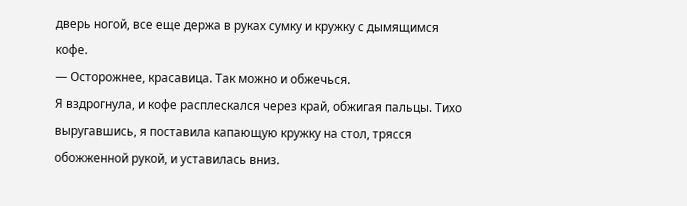дверь ногой, все еще держа в руках сумку и кружку с дымящимся кофе.
— Осторожнее, красавица. Так можно и обжечься.
Я вздрогнула, и кофе расплескался через край, обжигая пальцы. Тихо выругавшись, я поставила капающую кружку на стол, трясся обожженной рукой, и уставилась вниз.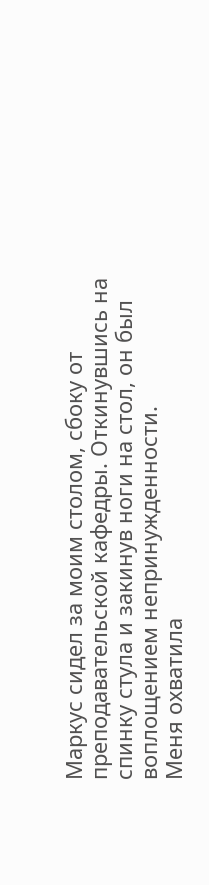Маркус сидел за моим столом, сбоку от преподавательской кафедры. Откинувшись на спинку стула и закинув ноги на стол, он был воплощением непринужденности.
Меня охватила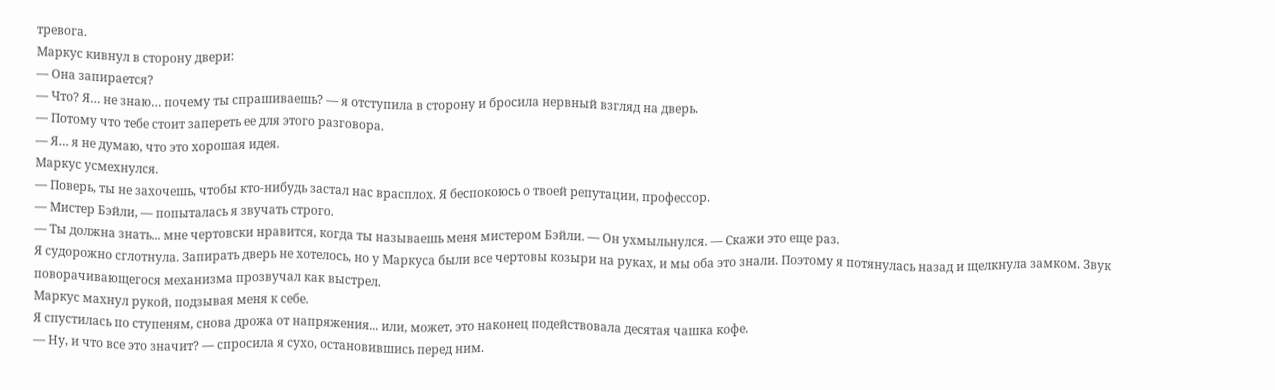тревога.
Маркус кивнул в сторону двери:
— Она запирается?
— Что? Я… не знаю… почему ты спрашиваешь? — я отступила в сторону и бросила нервный взгляд на дверь.
— Потому что тебе стоит запереть ее для этого разговора.
— Я… я не думаю, что это хорошая идея.
Маркус усмехнулся.
— Поверь, ты не захочешь, чтобы кто-нибудь застал нас врасплох. Я беспокоюсь о твоей репутации, профессор.
— Мистер Бэйли, — попыталась я звучать строго.
— Ты должна знать... мне чертовски нравится, когда ты называешь меня мистером Бэйли. — Он ухмыльнулся. — Скажи это еще раз.
Я судорожно сглотнула. Запирать дверь не хотелось, но у Маркуса были все чертовы козыри на руках, и мы оба это знали. Поэтому я потянулась назад и щелкнула замком. Звук поворачивающегося механизма прозвучал как выстрел.
Маркус махнул рукой, подзывая меня к себе.
Я спустилась по ступеням, снова дрожа от напряжения... или, может, это наконец подействовала десятая чашка кофе.
— Ну, и что все это значит? — спросила я сухо, остановившись перед ним.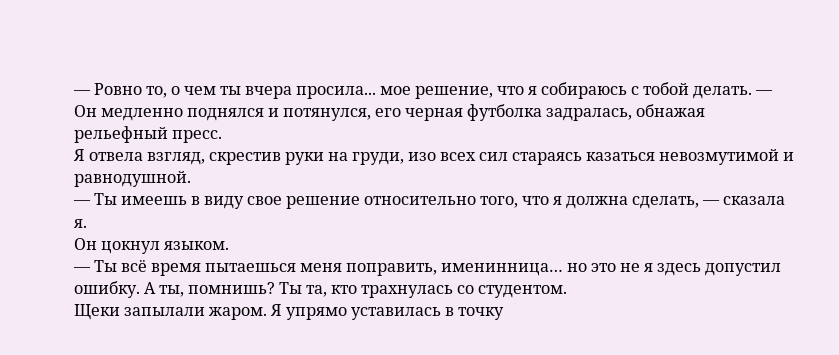— Ровно то, о чем ты вчера просила... мое решение, что я собираюсь с тобой делать. — Он медленно поднялся и потянулся, его черная футболка задралась, обнажая рельефный пресс.
Я отвела взгляд, скрестив руки на груди, изо всех сил стараясь казаться невозмутимой и равнодушной.
— Ты имеешь в виду свое решение относительно того, что я должна сделать, — сказала я.
Он цокнул языком.
— Ты всё время пытаешься меня поправить, именинница… но это не я здесь допустил ошибку. А ты, помнишь? Ты та, кто трахнулась со студентом.
Щеки запылали жаром. Я упрямо уставилась в точку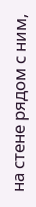на стене рядом с ним,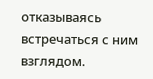отказываясь встречаться с ним взглядом.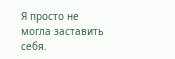Я просто не могла заставить себя.